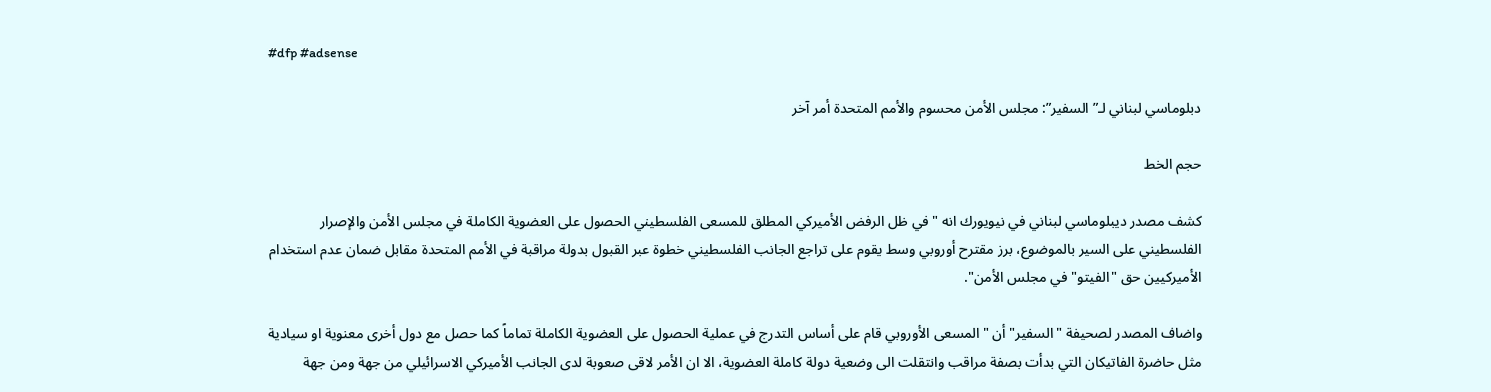#dfp #adsense

دبلوماسي لبناني لـ”السفير”: مجلس الأمن محسوم والأمم المتحدة أمر آخر

حجم الخط

كشف مصدر ديبلوماسي لبناني في نيويورك انه "في ظل الرفض الأميركي المطلق للمسعى الفلسطيني الحصول على العضوية الكاملة في مجلس الأمن والإصرار الفلسطيني على السير بالموضوع، برز مقترح أوروبي وسط يقوم على تراجع الجانب الفلسطيني خطوة عبر القبول بدولة مراقبة في الأمم المتحدة مقابل ضمان عدم استخدام الأميركيين حق "الفيتو" في مجلس الأمن".

واضاف المصدر لصحيفة "السفير" أن "المسعى الأوروبي قام على أساس التدرج في عملية الحصول على العضوية الكاملة تماماً كما حصل مع دول أخرى معنوية او سيادية مثل حاضرة الفاتيكان التي بدأت بصفة مراقب وانتقلت الى وضعية دولة كاملة العضوية، الا ان الأمر لاقى صعوبة لدى الجانب الأميركي الاسرائيلي من جهة ومن جهة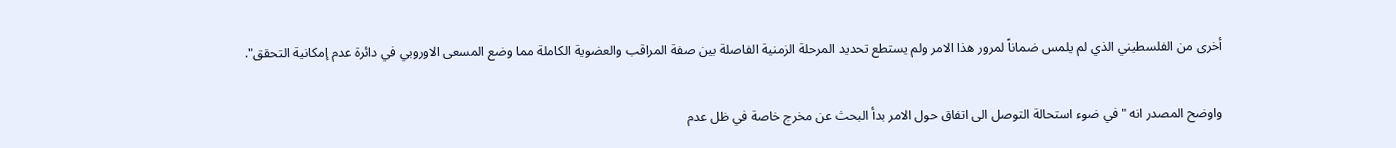أخرى من الفلسطيني الذي لم يلمس ضماناً لمرور هذا الامر ولم يستطع تحديد المرحلة الزمنية الفاصلة بين صفة المراقب والعضوية الكاملة مما وضع المسعى الاوروبي في دائرة عدم إمكانية التحقق".

واوضح المصدر انه "في ضوء استحالة التوصل الى اتفاق حول الامر بدأ البحث عن مخرج خاصة في ظل عدم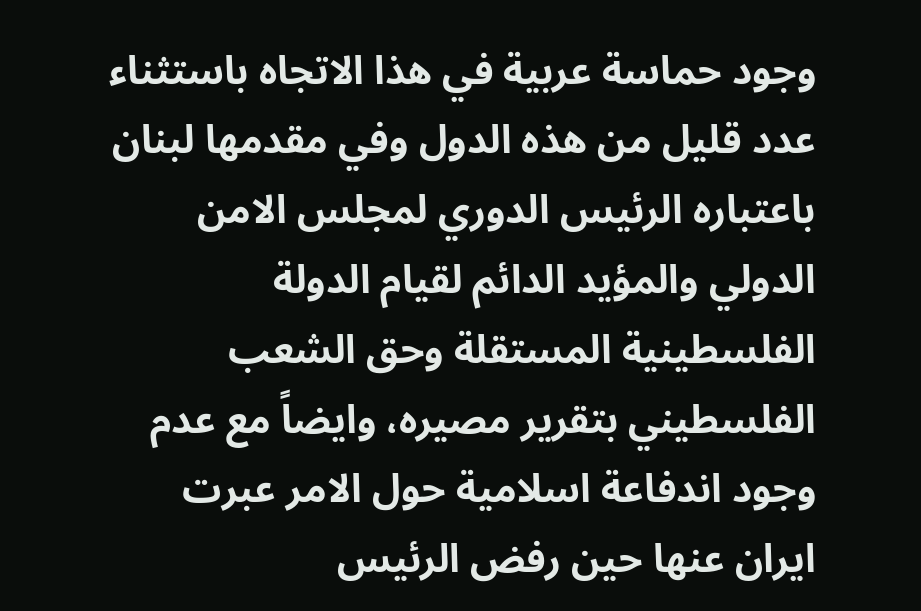وجود حماسة عربية في هذا الاتجاه باستثناء عدد قليل من هذه الدول وفي مقدمها لبنان باعتباره الرئيس الدوري لمجلس الامن الدولي والمؤيد الدائم لقيام الدولة الفلسطينية المستقلة وحق الشعب الفلسطيني بتقرير مصيره، وايضاً مع عدم وجود اندفاعة اسلامية حول الامر عبرت ايران عنها حين رفض الرئيس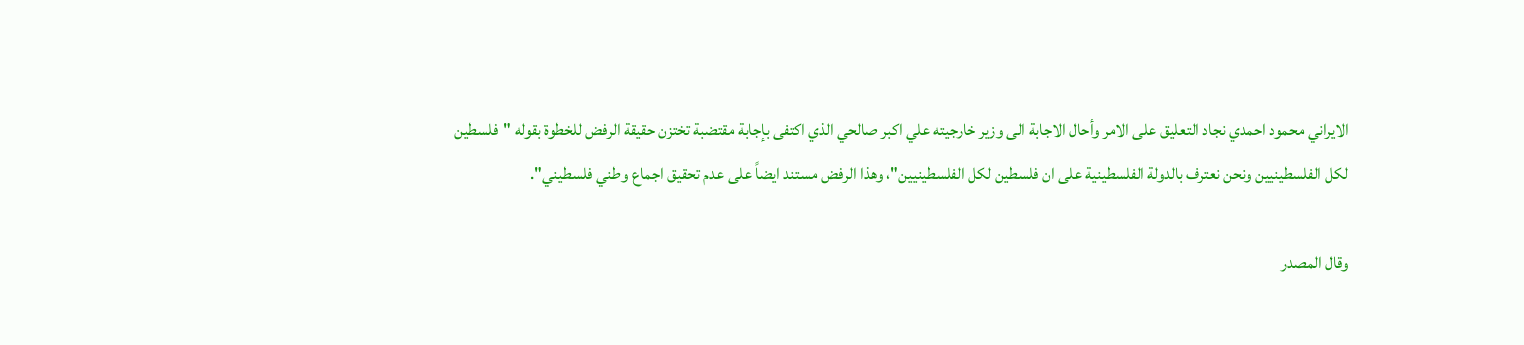الايراني محمود احمدي نجاد التعليق على الامر وأحال الاجابة الى وزير خارجيته علي اكبر صالحي الذي اكتفى بإجابة مقتضبة تختزن حقيقة الرفض للخطوة بقوله "فلسطين لكل الفلسطينيين ونحن نعترف بالدولة الفلسطينية على ان فلسطين لكل الفلسطينيين"، وهذا الرفض مستند ايضاً على عدم تحقيق اجماع وطني فلسطيني".

وقال المصدر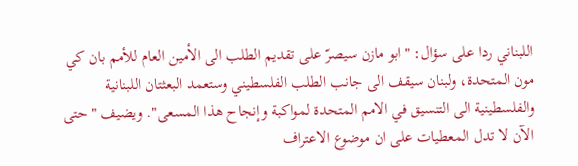اللبناني ردا على سؤال: "ابو مازن سيصرّ على تقديم الطلب الى الأمين العام للأمم بان كي مون المتحدة، ولبنان سيقف الى جانب الطلب الفلسطيني وستعمد البعثتان اللبنانية والفلسطينية الى التنسيق في الامم المتحدة لمواكبة وإنجاح هذا المسعى". ويضيف "حتى الآن لا تدل المعطيات على ان موضوع الاعتراف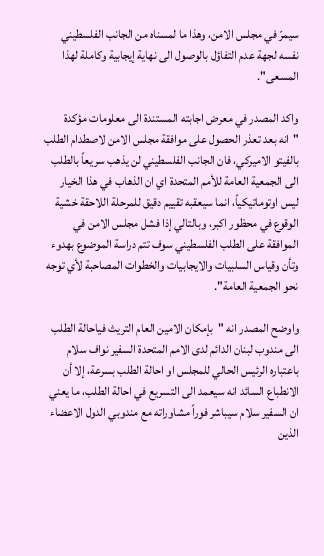سيمرّ في مجلس الامن، وهذا ما لمسناه من الجانب الفلسطيني نفسه لجهة عدم التفاؤل بالوصول الى نهاية إيجابية وكاملة لهذا المسعى".

واكد المصدر في معرض اجابته المستندة الى معلومات مؤكدة "انه بعد تعذر الحصول على موافقة مجلس الامن لاصطدام الطلب بالفيتو الاميركي، فان الجانب الفلسطيني لن يذهب سريعاً بالطلب الى الجمعية العامة للأمم المتحدة اي ان الذهاب في هذا الخيار ليس اوتوماتيكياً، انما سيعقبه تقييم دقيق للمرحلة اللاحقة خشية الوقوع في محظور اكبر، وبالتالي إذا فشل مجلس الامن في الموافقة على الطلب الفلسطيني سوف تتم دراسة الموضوع بهدوء وتأن وقياس السلبيات والايجابيات والخطوات المصاحبة لأي توجه نحو الجمعية العامة".

واوضح المصدر انه "بإمكان الامين العام التريث فياحالة الطلب الى مندوب لبنان الدائم لدى الامم المتحدة السفير نواف سلام باعتباره الرئيس الحالي للمجلس او احالة الطلب بسرعة، إلا أن الانطباع السائد انه سيعمد الى التسريع في احالة الطلب، ما يعني ان السفير سلام سيباشر فوراً مشاوراته مع مندوبي الدول الاعضاء الذين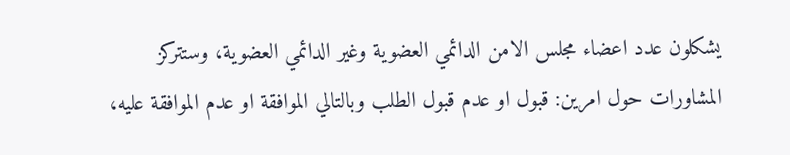يشكلون عدد اعضاء مجلس الامن الدائمي العضوية وغير الدائمي العضوية، وستتركز المشاورات حول امرين: قبول او عدم قبول الطلب وبالتالي الموافقة او عدم الموافقة عليه،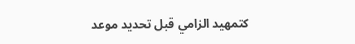كتمهيد الزامي قبل تحديد موعد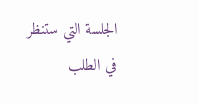الجلسة التي ستنظر في الطلب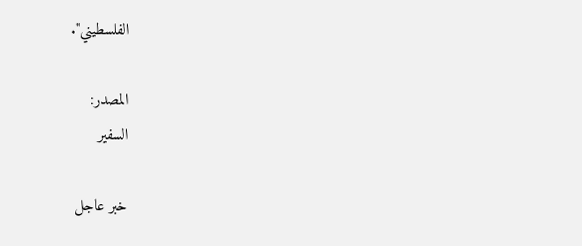الفلسطيني".

المصدر:
السفير

خبر عاجل